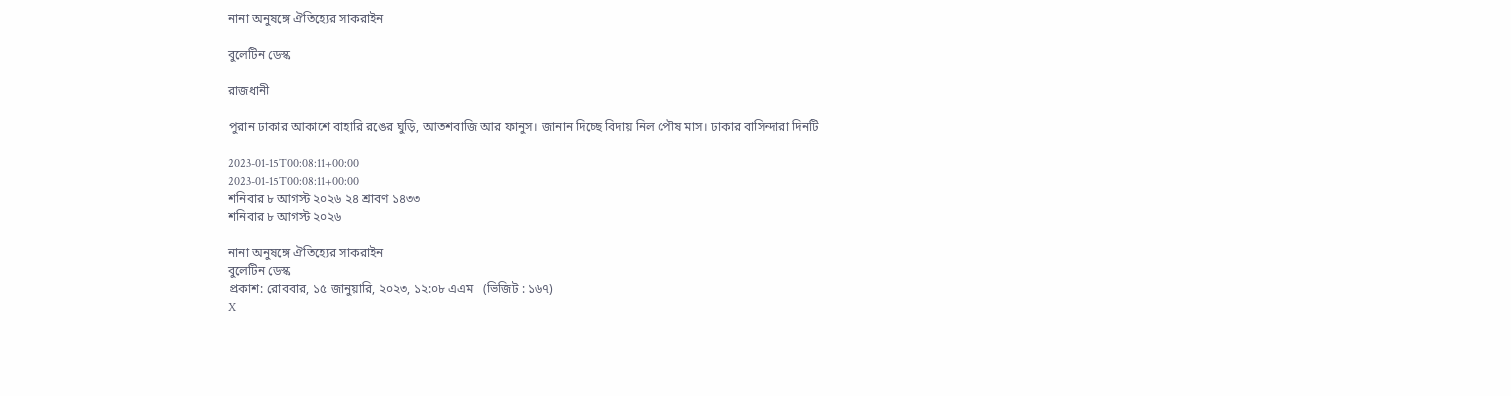নানা অনুষঙ্গে ঐতিহ্যের সাকরাইন

বুলেটিন ডেস্ক

রাজধানী

পুরান ঢাকার আকাশে বাহারি রঙের ঘুড়ি, আতশবাজি আর ফানুস। জানান দিচ্ছে বিদায় নিল পৌষ মাস। ঢাকার বাসিন্দারা দিনটি

2023-01-15T00:08:11+00:00
2023-01-15T00:08:11+00:00
শনিবার ৮ আগস্ট ২০২৬ ২৪ শ্রাবণ ১৪৩৩
শনিবার ৮ আগস্ট ২০২৬

নানা অনুষঙ্গে ঐতিহ্যের সাকরাইন
বুলেটিন ডেস্ক
প্রকাশ: রোববার, ১৫ জানুয়ারি, ২০২৩, ১২:০৮ এএম   (ভিজিট : ১৬৭)
X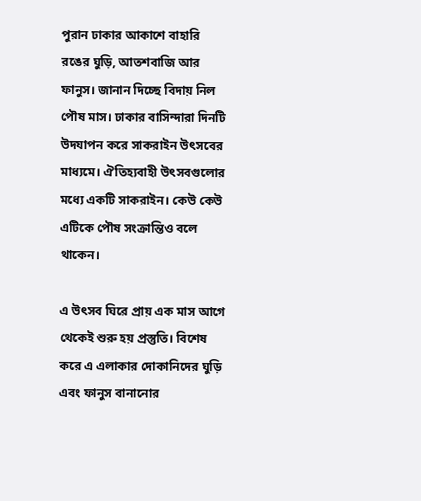পুরান ঢাকার আকাশে বাহারি রঙের ঘুড়ি, আতশবাজি আর ফানুস। জানান দিচ্ছে বিদায় নিল পৌষ মাস। ঢাকার বাসিন্দারা দিনটি উদযাপন করে সাকরাইন উৎসবের মাধ্যমে। ঐতিহ্যবাহী উৎসবগুলোর মধ্যে একটি সাকরাইন। কেউ কেউ এটিকে পৌষ সংক্রান্তিও বলে থাকেন।

এ উৎসব ঘিরে প্রায় এক মাস আগে থেকেই শুরু হয় প্রস্তুতি। বিশেষ করে এ এলাকার দোকানিদের ঘুড়ি এবং ফানুস বানানোর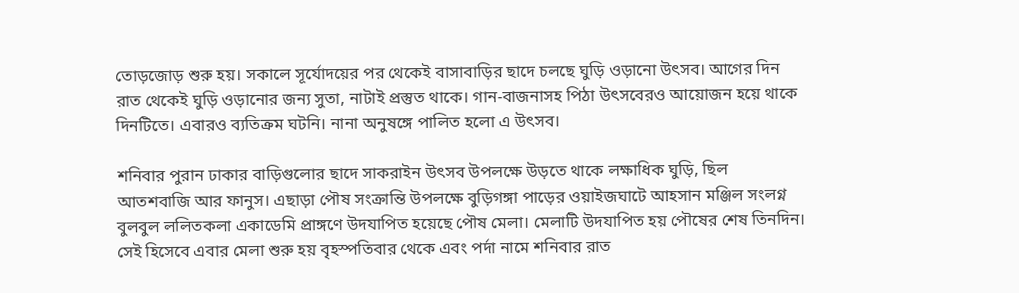তোড়জোড় শুরু হয়। সকালে সূর্যোদয়ের পর থেকেই বাসাবাড়ির ছাদে চলছে ঘুড়ি ওড়ানো উৎসব। আগের দিন রাত থেকেই ঘুড়ি ওড়ানোর জন্য সুতা, নাটাই প্রস্তুত থাকে। গান-বাজনাসহ পিঠা উৎসবেরও আয়োজন হয়ে থাকে দিনটিতে। এবারও ব্যতিক্রম ঘটনি। নানা অনুষঙ্গে পালিত হলো এ উৎসব।

শনিবার পুরান ঢাকার বাড়িগুলোর ছাদে সাকরাইন উৎসব উপলক্ষে উড়তে থাকে লক্ষাধিক ঘুড়ি, ছিল আতশবাজি আর ফানুস। এছাড়া পৌষ সংক্রান্তি উপলক্ষে বুড়িগঙ্গা পাড়ের ওয়াইজঘাটে আহসান মঞ্জিল সংলগ্ন বুলবুল ললিতকলা একাডেমি প্রাঙ্গণে উদযাপিত হয়েছে পৌষ মেলা। মেলাটি উদযাপিত হয় পৌষের শেষ তিনদিন। সেই হিসেবে এবার মেলা শুরু হয় বৃহস্পতিবার থেকে এবং পর্দা নামে শনিবার রাত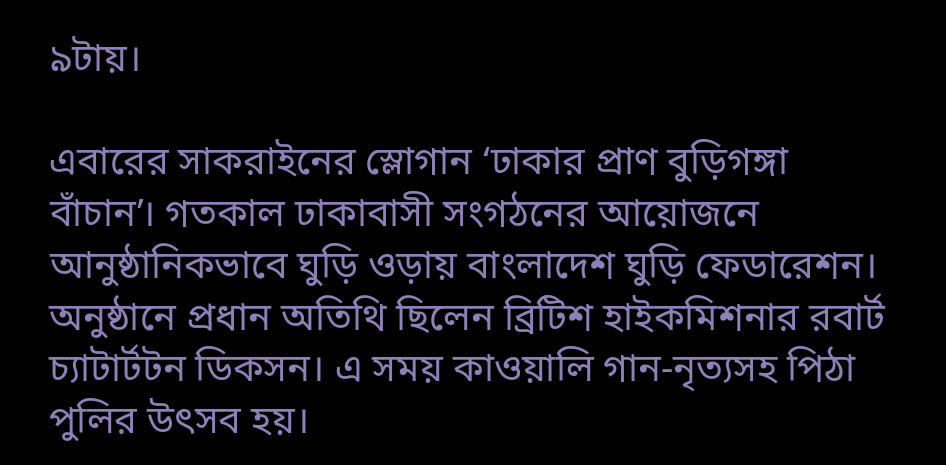৯টায়।

এবারের সাকরাইনের স্লোগান ‘ঢাকার প্রাণ বুড়িগঙ্গা বাঁচান’। গতকাল ঢাকাবাসী সংগঠনের আয়োজনে আনুষ্ঠানিকভাবে ঘুড়ি ওড়ায় বাংলাদেশ ঘুড়ি ফেডারেশন। অনুষ্ঠানে প্রধান অতিথি ছিলেন ব্রিটিশ হাইকমিশনার রবার্ট চ্যাটার্টটন ডিকসন। এ সময় কাওয়ালি গান-নৃত্যসহ পিঠা পুলির উৎসব হয়।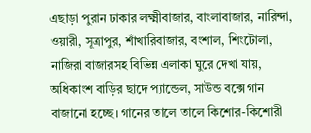এছাড়া পুরান ঢাকার লক্ষ্মীবাজার, বাংলাবাজার, নারিন্দা, ওয়ারী, সূত্রাপুর, শাঁখারিবাজার, বংশাল, শিংটোলা, নাজিরা বাজারসহ বিভিন্ন এলাকা ঘুরে দেখা যায়, অধিকাংশ বাড়ির ছাদে প্যান্ডেল, সাউন্ড বক্সে গান বাজানো হচ্ছে। গানের তালে তালে কিশোর-কিশোরী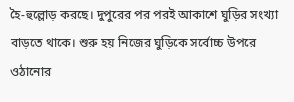হৈ-হুল্লোড় করছে। দুপুরের পর পরই আকাশে ঘুড়ির সংখ্যা বাড়তে থাকে। শুরু হয় নিজের ঘুড়িকে সর্বোচ্চ উপরে ওঠানোর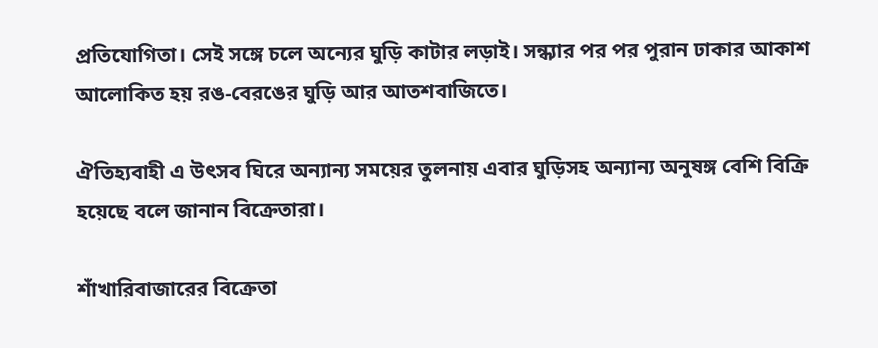প্রতিযোগিতা। সেই সঙ্গে চলে অন্যের ঘুড়ি কাটার লড়াই। সন্ধ্যার পর পর পুরান ঢাকার আকাশ আলোকিত হয় রঙ-বেরঙের ঘুড়ি আর আতশবাজিতে।

ঐতিহ্যবাহী এ উৎসব ঘিরে অন্যান্য সময়ের তুলনায় এবার ঘুড়িসহ অন্যান্য অনুষঙ্গ বেশি বিক্রি হয়েছে বলে জানান বিক্রেতারা।

শাঁখারিবাজারের বিক্রেতা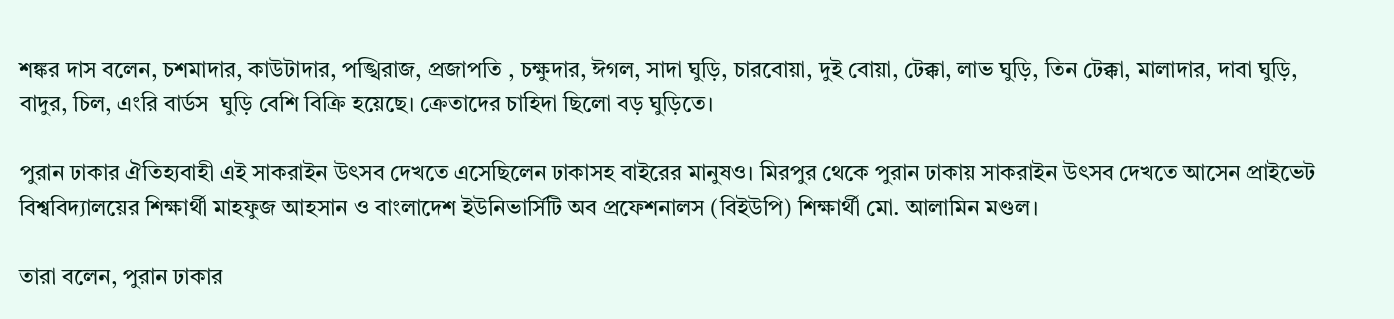শঙ্কর দাস বলেন, চশমাদার, কাউটাদার, পঙ্খিরাজ, প্রজাপতি , চক্ষুদার, ঈগল, সাদা ঘুড়ি, চারবোয়া, দুই বোয়া, টেক্কা, লাভ ঘুড়ি, তিন টেক্কা, মালাদার, দাবা ঘুড়ি, বাদুর, চিল, এংরি বার্ডস  ঘুড়ি বেশি বিক্রি হয়েছে। ক্রেতাদের চাহিদা ছিলো বড় ঘুড়িতে।

পুরান ঢাকার ঐতিহ্যবাহী এই সাকরাইন উৎসব দেখতে এসেছিলেন ঢাকাসহ বাইরের মানুষও। মিরপুর থেকে পুরান ঢাকায় সাকরাইন উৎসব দেখতে আসেন প্রাইভেট বিশ্ববিদ্যালয়ের শিক্ষার্থী মাহফুজ আহসান ও বাংলাদেশ ইউনিভার্সিটি অব প্রফেশনালস (বিইউপি) শিক্ষার্থী মো. আলামিন মণ্ডল।

তারা বলেন, পুরান ঢাকার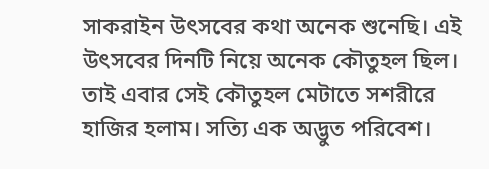সাকরাইন উৎসবের কথা অনেক শুনেছি। এই উৎসবের দিনটি নিয়ে অনেক কৌতুহল ছিল। তাই এবার সেই কৌতুহল মেটাতে সশরীরে হাজির হলাম। সত্যি এক অদ্ভুত পরিবেশ।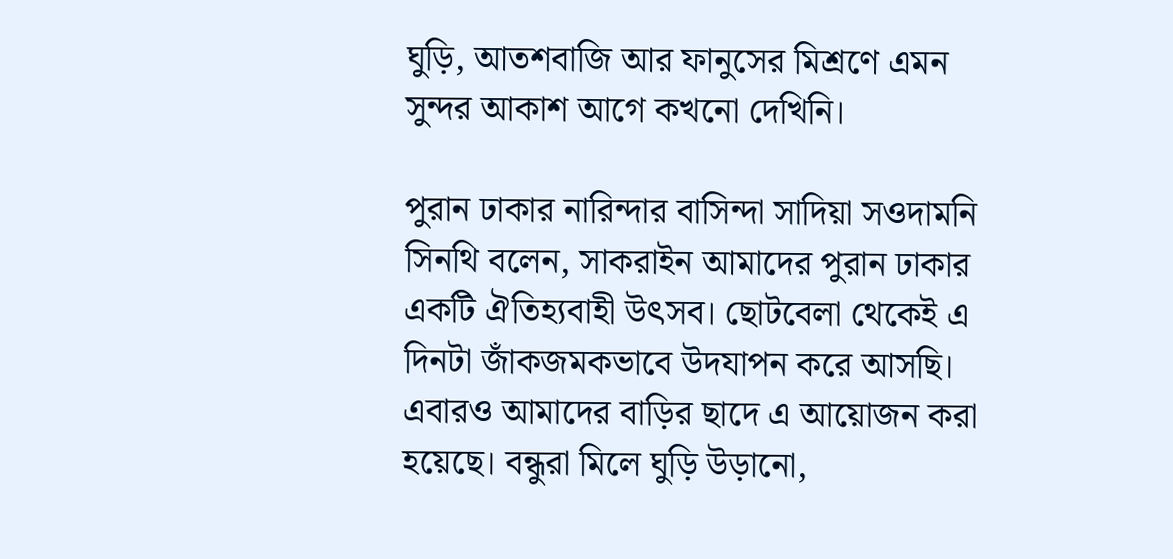ঘুড়ি, আতশবাজি আর ফানুসের মিশ্রণে এমন সুন্দর আকাশ আগে কখনো দেখিনি।

পুরান ঢাকার নারিন্দার বাসিন্দা সাদিয়া সওদামনি সিনথি বলেন, সাকরাইন আমাদের পুরান ঢাকার একটি ঐতিহ্যবাহী উৎসব। ছোটবেলা থেকেই এ দিনটা জাঁকজমকভাবে উদযাপন করে আসছি। এবারও আমাদের বাড়ির ছাদে এ আয়োজন করা হয়েছে। বন্ধুরা মিলে ঘুড়ি উড়ানো,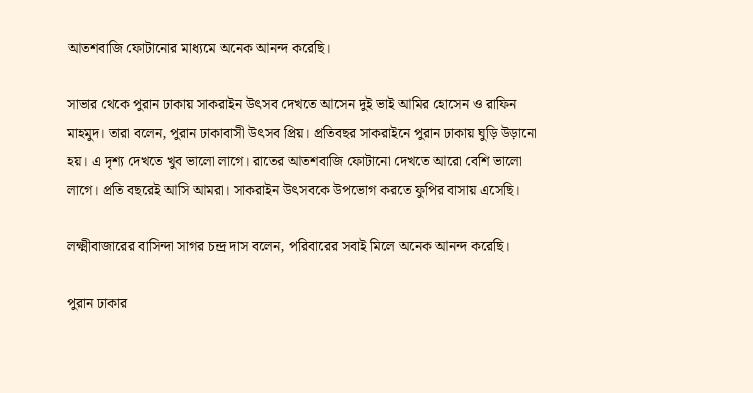আতশবাজি ফোটানোর মাধ্যমে অনেক আনন্দ করেছি।

সাভার থেকে পুরান ঢাকায় সাকরাইন উৎসব দেখতে আসেন দুই ভাই আমির হোসেন ও রাফিন মাহমুদ। তারা বলেন, পুরান ঢাকাবাসী উৎসব প্রিয়। প্রতিবছর সাকরাইনে পুরান ঢাকায় ঘুড়ি উড়ানো হয়। এ দৃশ্য দেখতে খুব ভালো লাগে। রাতের আতশবাজি ফোটানো দেখতে আরো বেশি ভালো লাগে। প্রতি বছরেই আসি আমরা। সাকরাইন উৎসবকে উপভোগ করতে ফুপির বাসায় এসেছি।

লক্ষ্মীবাজারের বাসিন্দা সাগর চন্দ্র দাস বলেন, পরিবারের সবাই মিলে অনেক আনন্দ করেছি।

পুরান ঢাকার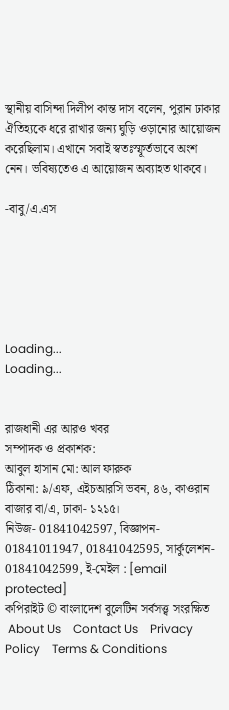স্থানীয় বাসিন্দা দিলীপ কান্ত দাস বলেন, পুরান ঢাকার ঐতিহ্যকে ধরে রাখার জন্য ঘুড়ি ওড়ানোর আয়োজন করেছিলাম। এখানে সবাই স্বতঃস্ফূর্তভাবে অংশ নেন। ভবিষ্যতেও এ আয়োজন অব্যাহত থাকবে।

-বাবু/এ.এস






Loading...
Loading...


রাজধানী এর আরও খবর
সম্পাদক ও প্রকাশক:
আবুল হাসান মো: আল ফারুক
ঠিকানা: ৯/এফ, এইচআরসি ভবন, ৪৬, কাওরান বাজার বা/এ, ঢাকা- ১২১৫।
নিউজ- 01841042597, বিজ্ঞাপন- 01841011947, 01841042595, সার্কুলেশন- 01841042599, ই-মেইল : [email protected]
কপিরাইট © বাংলাদেশ বুলেটিন সর্বসত্ত্ব সংরক্ষিত
 About Us    Contact Us    Privacy Policy    Terms & Conditions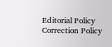Editorial Policy    Correction Policy